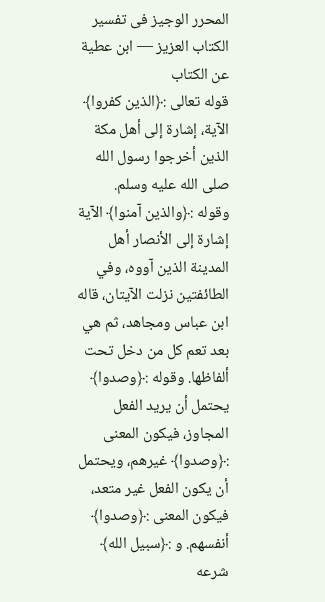المحرر الوجيز فى تفسير الكتاب العزيز — ابن عطية
عن الكتاب
قوله تعالى :﴿الذين كفروا﴾ الآية، إشارة إلى أهل مكة الذين أخرجوا رسول الله صلى الله عليه وسلم.
وقوله :﴿والذين آمنوا﴾ الآية إشارة إلى الأنصار أهل المدينة الذين آووه، وفي الطائفتين نزلت الآيتان، قاله ابن عباس ومجاهد، ثم هي بعد تعم كل من دخل تحت ألفاظها. وقوله :﴿وصدوا﴾ يحتمل أن يريد الفعل المجاوز، فيكون المعنى :﴿وصدوا﴾ غيرهم، ويحتمل أن يكون الفعل غير متعد، فيكون المعنى :﴿وصدوا﴾ أنفسهم. و :﴿سبيل الله﴾ شرعه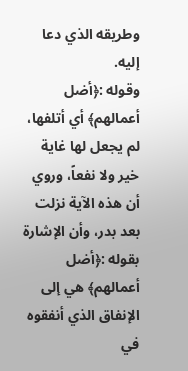وطريقه الذي دعا إليه.
وقوله :﴿أضل أعمالهم﴾ أي أتلفها، لم يجعل لها غاية خير ولا نفعاً، وروي أن هذه الآية نزلت بعد بدر، وأن الإشارة بقوله :﴿أضل أعمالهم﴾ هي إلى الإنفاق الذي أنفقوه في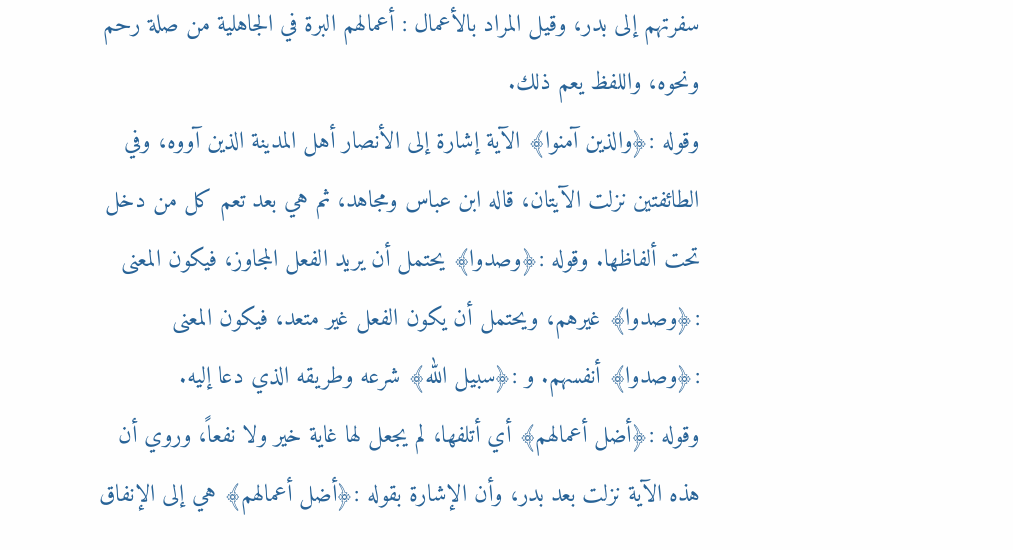سفرتهم إلى بدر، وقيل المراد بالأعمال : أعمالهم البرة في الجاهلية من صلة رحم ونحوه، واللفظ يعم ذلك.
وقوله :﴿والذين آمنوا﴾ الآية إشارة إلى الأنصار أهل المدينة الذين آووه، وفي الطائفتين نزلت الآيتان، قاله ابن عباس ومجاهد، ثم هي بعد تعم كل من دخل تحت ألفاظها. وقوله :﴿وصدوا﴾ يحتمل أن يريد الفعل المجاوز، فيكون المعنى :﴿وصدوا﴾ غيرهم، ويحتمل أن يكون الفعل غير متعد، فيكون المعنى :﴿وصدوا﴾ أنفسهم. و :﴿سبيل الله﴾ شرعه وطريقه الذي دعا إليه.
وقوله :﴿أضل أعمالهم﴾ أي أتلفها، لم يجعل لها غاية خير ولا نفعاً، وروي أن هذه الآية نزلت بعد بدر، وأن الإشارة بقوله :﴿أضل أعمالهم﴾ هي إلى الإنفاق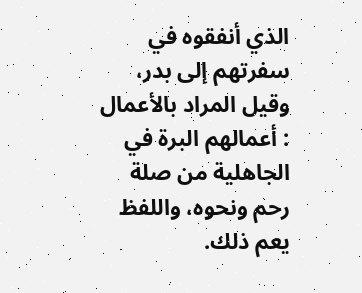الذي أنفقوه في سفرتهم إلى بدر، وقيل المراد بالأعمال : أعمالهم البرة في الجاهلية من صلة رحم ونحوه، واللفظ يعم ذلك.